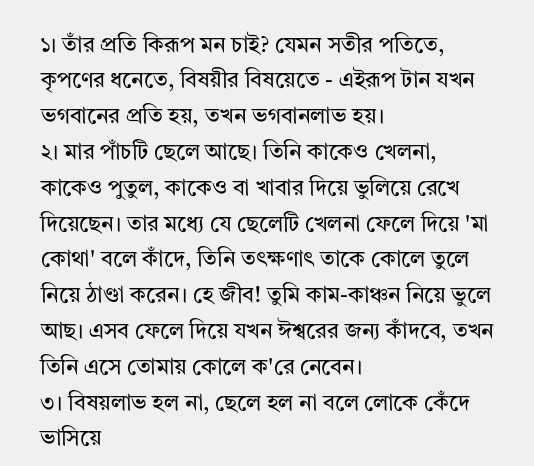১। তাঁর প্রতি কিরূপ মন চাই? যেমন সতীর পতিতে, কৃপণের ধনেতে, বিষয়ীর বিষয়েতে - এইরূপ টান যখন ভগবানের প্রতি হয়, তখন ভগবানলাভ হয়।
২। মার পাঁচটি ছেলে আছে। তিনি কাকেও খেলনা, কাকেও পুতুল, কাকেও বা খাবার দিয়ে ভুলিয়ে রেখে দিয়েছেন। তার মধ্যে যে ছেলেটি খেলনা ফেলে দিয়ে 'মা কোথা' বলে কাঁদে, তিনি তৎক্ষণাৎ তাকে কোলে তুলে নিয়ে ঠাণ্ডা করেন। হে জীব! তুমি কাম-কাঞ্চন নিয়ে ভুলে আছ। এসব ফেলে দিয়ে যখন ঈশ্বরের জন্য কাঁদবে, তখন তিনি এসে তোমায় কোলে ক'রে নেবেন।
৩। বিষয়লাভ হল না, ছেলে হল না বলে লোকে কেঁদে ভাসিয়ে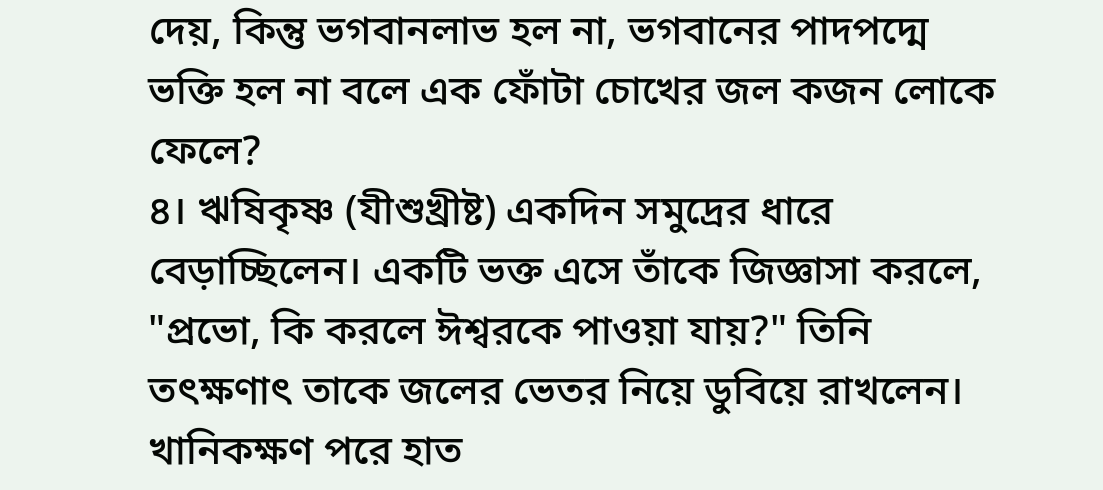দেয়, কিন্তু ভগবানলাভ হল না, ভগবানের পাদপদ্মে ভক্তি হল না বলে এক ফোঁটা চোখের জল কজন লোকে ফেলে?
৪। ঋষিকৃষ্ণ (যীশুখ্রীষ্ট) একদিন সমুদ্রের ধারে বেড়াচ্ছিলেন। একটি ভক্ত এসে তাঁকে জিজ্ঞাসা করলে, "প্রভো, কি করলে ঈশ্বরকে পাওয়া যায়?" তিনি তৎক্ষণাৎ তাকে জলের ভেতর নিয়ে ডুবিয়ে রাখলেন। খানিকক্ষণ পরে হাত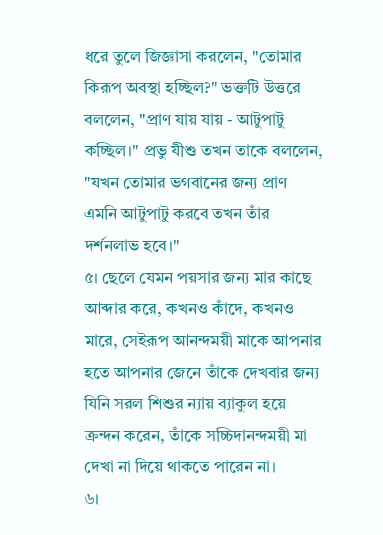ধরে তুলে জিজ্ঞাসা করলেন, "তোমার কিরূপ অবস্থা হচ্ছিল?" ভক্তটি উত্তরে বললেন, "প্রাণ যায় যায় - আটুপাটু কচ্ছিল।" প্রভু যীশু তখন তাকে বললেন, "যখন তোমার ভগবানের জন্য প্রাণ এমনি আটুপাটু করবে তখন তাঁর দর্শনলাভ হবে।"
৫। ছেলে যেমন পয়সার জন্য মার কাছে আব্দার করে, কখনও কাঁদে, কখনও মারে, সেইরূপ আনন্দময়ী মাকে আপনার হতে আপনার জেনে তাঁকে দেখবার জন্য যিনি সরল শিশুর ন্যায় ব্যাকুল হয়ে ক্রন্দন করেন, তাঁকে সচ্চিদানন্দময়ী মা দেখা না দিয়ে থাকতে পারেন না।
৬।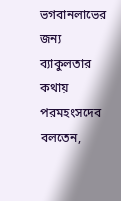ভগবানলাভের জন্য ব্যাকুলতার কথায় পরমহংসদেব বলতেন,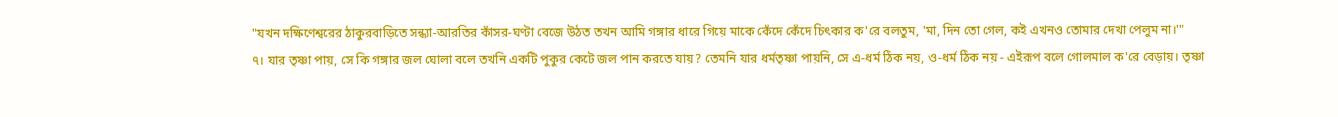"যখন দক্ষিণেশ্বরের ঠাকুরবাড়িতে সন্ধ্যা-আরতির কাঁসর-ঘণ্টা বেজে উঠত তখন আমি গঙ্গার ধারে গিয়ে মাকে কেঁদে কেঁদে চিৎকার ক'রে বলতুম, 'মা, দিন তো গেল, কই এখনও তোমার দেখা পেলুম না।'"
৭। যার তৃষ্ণা পায়, সে কি গঙ্গার জল ঘোলা বলে তখনি একটি পুকুর কেটে জল পান করতে যায়? তেমনি যার ধর্মতৃষ্ণা পায়নি, সে এ-ধর্ম ঠিক নয়, ও-ধর্ম ঠিক নয় - এইরূপ বলে গোলমাল ক'রে বেড়ায়। তৃষ্ণা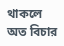থাকলে অত বিচার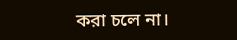করা চলে না।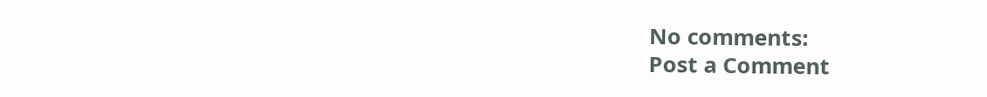No comments:
Post a Comment